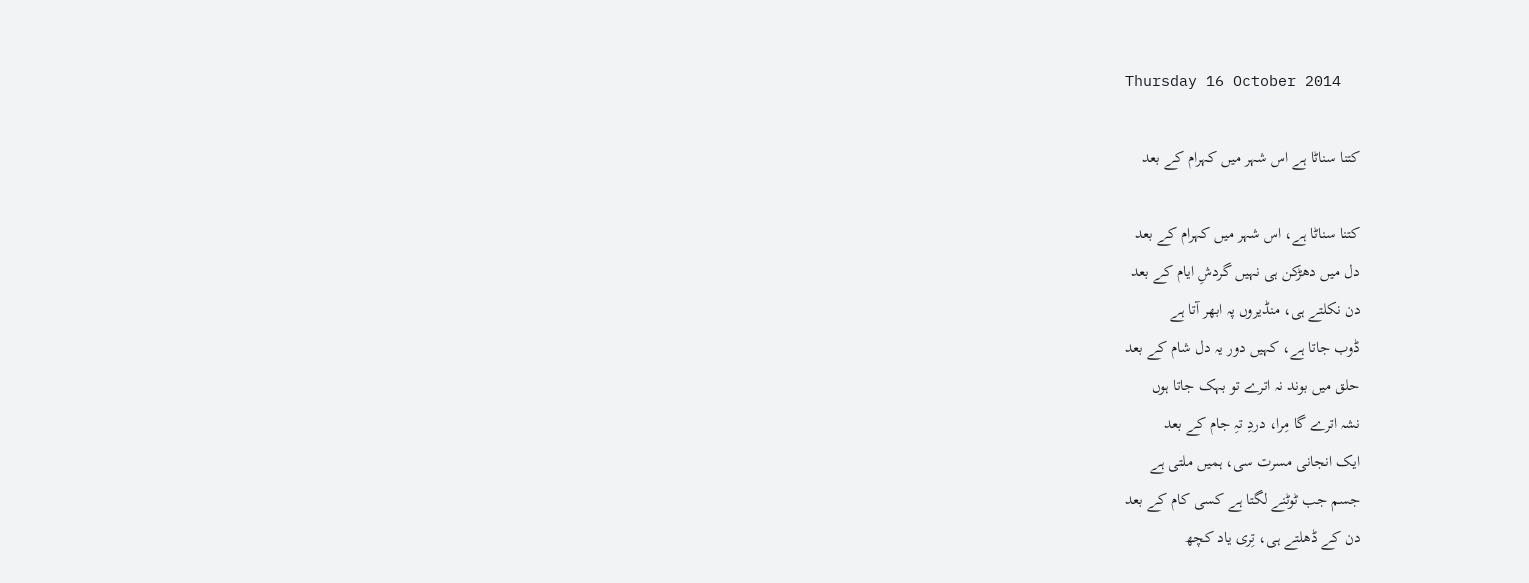Thursday 16 October 2014

کتنا سناٹا ہے اس شہر میں کہرام کے بعد

کتنا سناٹا ہے، اس شہر میں کہرام کے بعد
دل میں دھڑکن ہی نہیں گردشِ ایام کے بعد
دن نکلتے ہی، منڈیروں پہ ابھر آتا ہے
ڈوب جاتا ہے، کہیں دور یہ دل شام کے بعد
حلق میں بوند نہ اترے تو بہک جاتا ہوں
نشہ اترے گا مِرا، دردِ تہِ جام کے بعد
ایک انجانی مسرت سی، ہمیں ملتی ہے
جسم جب ٹوٹنے لگتا ہے کسی کام کے بعد
دن کے ڈھلتے ہی، تِری یاد کچھ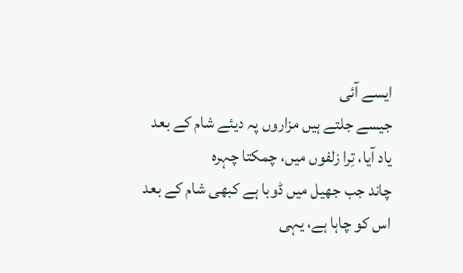ایسے آئی
جیسے جلتے ہیں مزاروں پہ دیئے شام کے بعد
یاد آیا، تِرا زلفوں میں، چمکتا چہرہ
چاند جب جھیل میں ڈوبا ہے کبھی شام کے بعد
اس کو چاہا ہے، یہی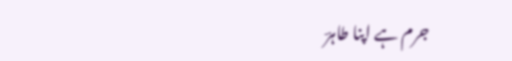جرم ہے اپنا طاہرؔ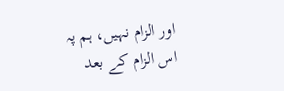اور الزام نہیں، ہم پہ اس الزام کے بعد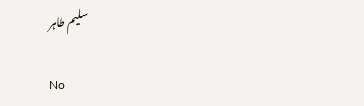سلیم طاہر

No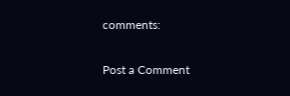comments:

Post a Comment